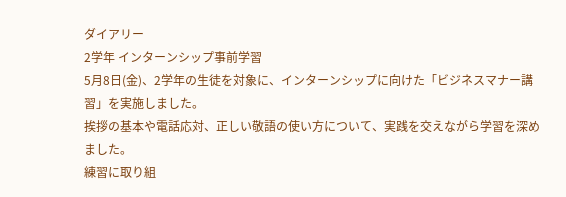ダイアリー
2学年 インターンシップ事前学習
5月8日(金)、2学年の生徒を対象に、インターンシップに向けた「ビジネスマナー講習」を実施しました。
挨拶の基本や電話応対、正しい敬語の使い方について、実践を交えながら学習を深めました。
練習に取り組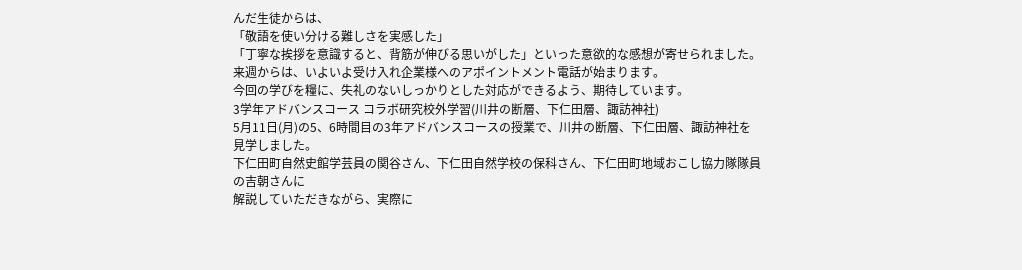んだ生徒からは、
「敬語を使い分ける難しさを実感した」
「丁寧な挨拶を意識すると、背筋が伸びる思いがした」といった意欲的な感想が寄せられました。
来週からは、いよいよ受け入れ企業様へのアポイントメント電話が始まります。
今回の学びを糧に、失礼のないしっかりとした対応ができるよう、期待しています。
3学年アドバンスコース コラボ研究校外学習(川井の断層、下仁田層、諏訪神社)
5月11日(月)の5、6時間目の3年アドバンスコースの授業で、川井の断層、下仁田層、諏訪神社を見学しました。
下仁田町自然史館学芸員の関谷さん、下仁田自然学校の保科さん、下仁田町地域おこし協力隊隊員の吉朝さんに
解説していただきながら、実際に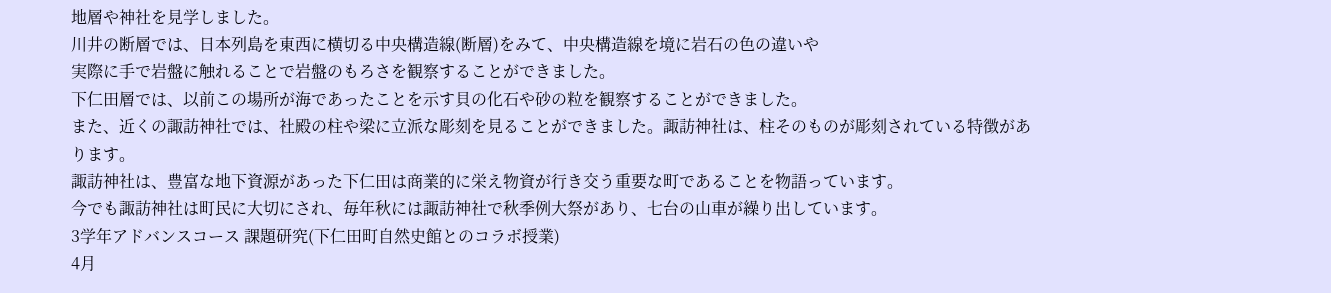地層や神社を見学しました。
川井の断層では、日本列島を東西に横切る中央構造線(断層)をみて、中央構造線を境に岩石の色の違いや
実際に手で岩盤に触れることで岩盤のもろさを観察することができました。
下仁田層では、以前この場所が海であったことを示す貝の化石や砂の粒を観察することができました。
また、近くの諏訪神社では、社殿の柱や梁に立派な彫刻を見ることができました。諏訪神社は、柱そのものが彫刻されている特徴があります。
諏訪神社は、豊富な地下資源があった下仁田は商業的に栄え物資が行き交う重要な町であることを物語っています。
今でも諏訪神社は町民に大切にされ、毎年秋には諏訪神社で秋季例大祭があり、七台の山車が繰り出しています。
3学年アドバンスコース 課題研究(下仁田町自然史館とのコラボ授業)
4月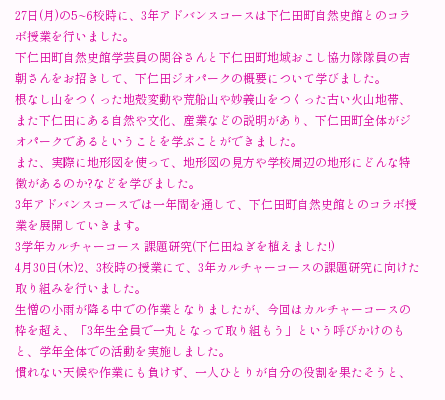27日(月)の5~6校時に、3年アドバンスコースは下仁田町自然史館とのコラボ授業を行いました。
下仁田町自然史館学芸員の関谷さんと下仁田町地域おこし協力隊隊員の吉朝さんをお招きして、下仁田ジオパークの概要について学びました。
根なし山をつくった地殻変動や荒船山や妙義山をつくった古い火山地帯、また下仁田にある自然や文化、産業などの説明があり、下仁田町全体がジオパークであるということを学ぶことができました。
また、実際に地形図を使って、地形図の見方や学校周辺の地形にどんな特徴があるのか?などを学びました。
3年アドバンスコースでは一年間を通して、下仁田町自然史館とのコラボ授業を展開していきます。
3学年カルチャーコース 課題研究(下仁田ねぎを植えました!)
4月30日(木)2、3校時の授業にて、3年カルチャーコースの課題研究に向けた取り組みを行いました。
生憎の小雨が降る中での作業となりましたが、今回はカルチャーコースの枠を超え、「3年生全員で一丸となって取り組もう」という呼びかけのもと、学年全体での活動を実施しました。
慣れない天候や作業にも負けず、一人ひとりが自分の役割を果たそうと、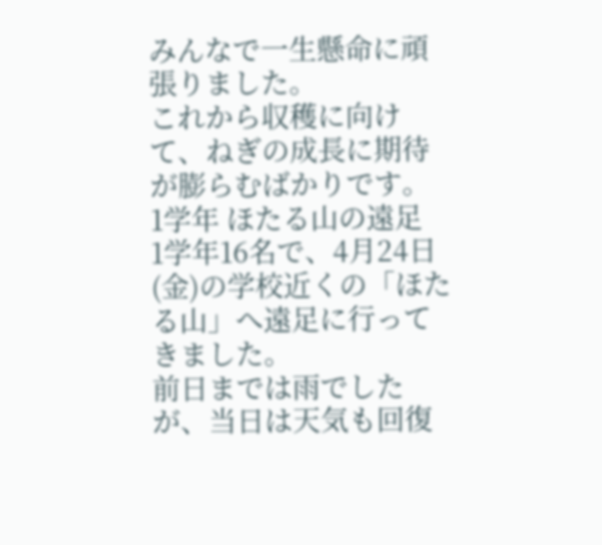みんなで一生懸命に頑張りました。
これから収穫に向けて、ねぎの成長に期待が膨らむばかりです。
1学年 ほたる山の遠足
1学年16名で、4月24日(金)の学校近くの「ほたる山」へ遠足に行ってきました。
前日までは雨でしたが、当日は天気も回復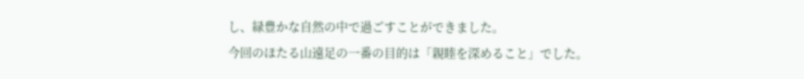し、緑豊かな自然の中で過ごすことができました。
今回のほたる山遠足の一番の目的は「親睦を深めること」でした。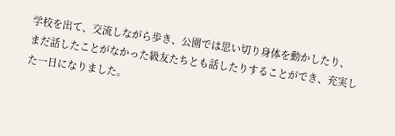学校を出て、交流しながら歩き、公園では思い切り身体を動かしたり、
まだ話したことがなかった級友たちとも話したりすることができ、充実した一日になりました。